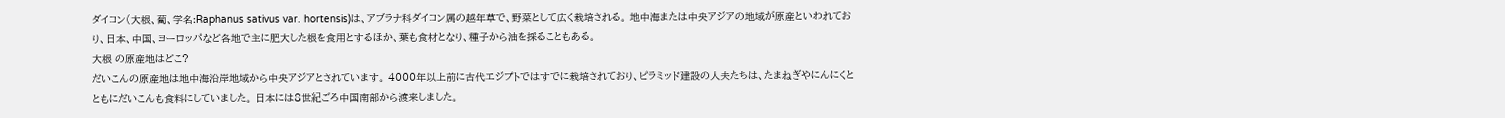ダイコン(大根、蔔、学名:Raphanus sativus var. hortensis)は、アブラナ科ダイコン属の越年草で、野菜として広く栽培される。 地中海または中央アジアの地域が原産といわれており、日本、中国、ヨーロッパなど各地で主に肥大した根を食用とするほか、葉も食材となり、種子から油を採ることもある。
大根 の原産地はどこ?
だいこんの原産地は地中海沿岸地域から中央アジアとされています。 4000年以上前に古代エジプトではすでに栽培されており、ピラミッド建設の人夫たちは、たまねぎやにんにくとともにだいこんも食料にしていました。 日本には8世紀ごろ中国南部から渡来しました。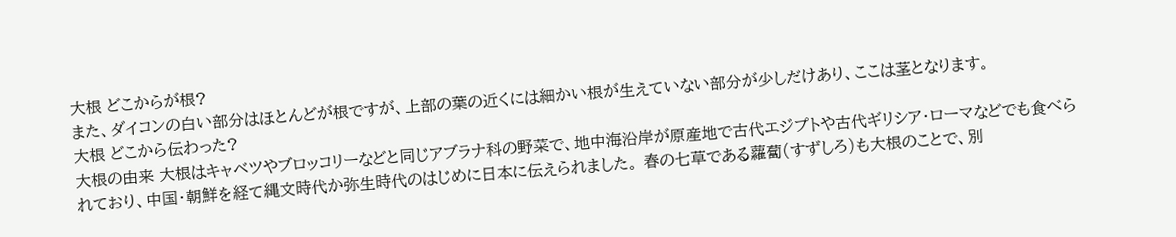大根 どこからが根?
また、ダイコンの白い部分はほとんどが根ですが、上部の葉の近くには細かい根が生えていない部分が少しだけあり、ここは茎となります。
大根 どこから伝わった?
大根の由来 大根はキャベツやブロッコリーなどと同じアブラナ科の野菜で、地中海沿岸が原産地で古代エジプトや古代ギリシア・ローマなどでも食べられており、中国・朝鮮を経て縄文時代か弥生時代のはじめに日本に伝えられました。 春の七草である蘿蔔(すずしろ)も大根のことで、別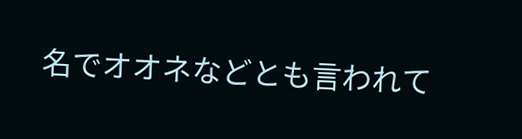名でオオネなどとも言われて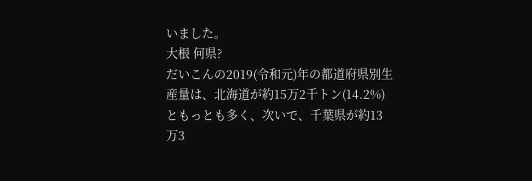いました。
大根 何県?
だいこんの2019(令和元)年の都道府県別生産量は、北海道が約15万2千トン(14.2%)ともっとも多く、次いで、千葉県が約13万3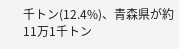千トン(12.4%)、青森県が約11万1千トン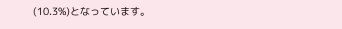(10.3%)となっています。